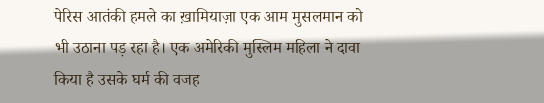पेरिस आतंकी हमले का ख़ामियाज़ा एक आम मुसलमान को भी उठाना पड़ रहा है। एक अमेरिकी मुस्लिम महिला ने दावा किया है उसके घर्म की वजह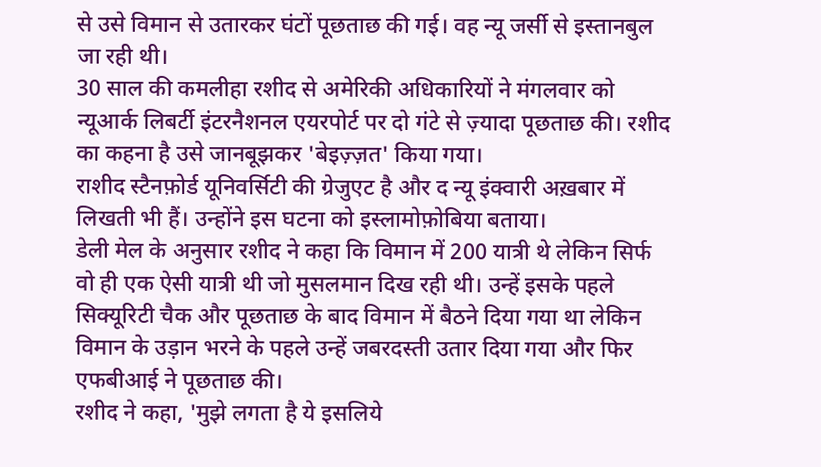से उसे विमान से उतारकर घंटों पूछताछ की गई। वह न्यू जर्सी से इस्तानबुल जा रही थी।
30 साल की कमलीहा रशीद से अमेरिकी अधिकारियों ने मंगलवार को न्यूआर्क लिबर्टी इंटरनैशनल एयरपोर्ट पर दो गंटे से ज़्यादा पूछताछ की। रशीद का कहना है उसे जानबूझकर 'बेइज़्ज़त' किया गया।
राशीद स्टैनफ़ोर्ड यूनिवर्सिटी की ग्रेजुएट है और द न्यू इंक्वारी अख़बार में लिखती भी हैं। उन्होंने इस घटना को इस्लामोफ़ोबिया बताया।
डेली मेल के अनुसार रशीद ने कहा कि विमान में 200 यात्री थे लेकिन सिर्फ वो ही एक ऐसी यात्री थी जो मुसलमान दिख रही थी। उन्हें इसके पहले सिक्यूरिटी चैक और पूछताछ के बाद विमान में बैठने दिया गया था लेकिन विमान के उड़ान भरने के पहले उन्हें जबरदस्ती उतार दिया गया और फिर एफबीआई ने पूछताछ की।
रशीद ने कहा, 'मुझे लगता है ये इसलिये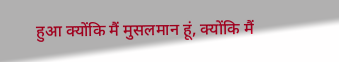हुआ क्योंकि मैं मुसलमान हूं, क्योंकि मैं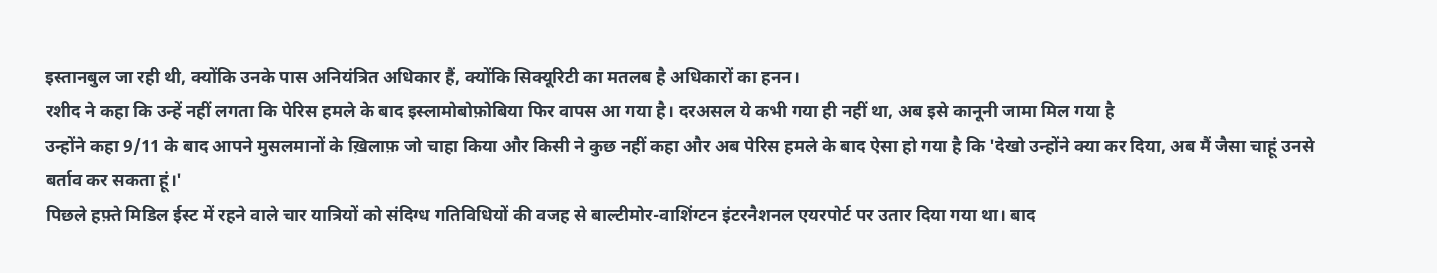इस्तानबुल जा रही थी, क्योंकि उनके पास अनियंत्रित अधिकार हैं, क्योंकि सिक्यूरिटी का मतलब है अधिकारों का हनन।
रशीद ने कहा कि उन्हें नहीं लगता कि पेरिस हमले के बाद इस्लामोबोफ़ोबिया फिर वापस आ गया है। दरअसल ये कभी गया ही नहीं था, अब इसे कानूनी जामा मिल गया है
उन्होंने कहा 9/11 के बाद आपने मुसलमानों के ख़िलाफ़ जो चाहा किया और किसी ने कुछ नहीं कहा और अब पेरिस हमले के बाद ऐसा हो गया है कि 'देखो उन्होंने क्या कर दिया, अब मैं जैसा चाहूं उनसे बर्ताव कर सकता हूं।'
पिछले हफ़्ते मिडिल ईस्ट में रहने वाले चार यात्रियों को संदिग्ध गतिविधियों की वजह से बाल्टीमोर-वाशिंग्टन इंटरनैशनल एयरपोर्ट पर उतार दिया गया था। बाद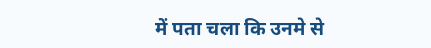में पता चला कि उनमे से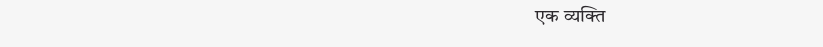एक व्यक्ति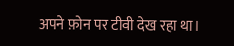अपने फ़ोन पर टीवी देख रहा था।